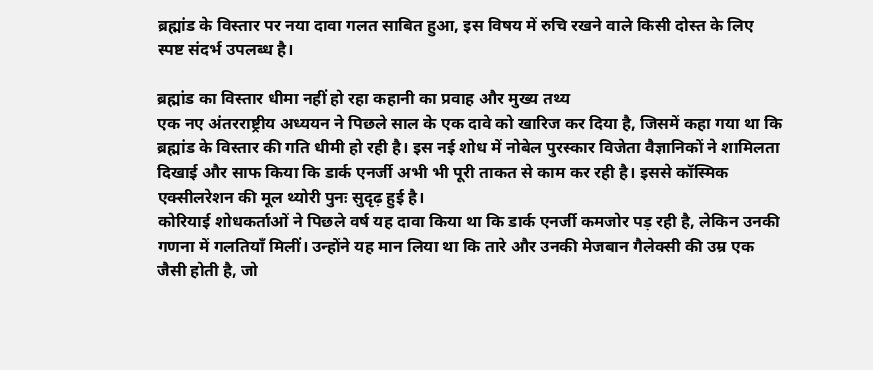ब्रह्मांड के विस्तार पर नया दावा गलत साबित हुआ, इस विषय में रुचि रखने वाले किसी दोस्त के लिए स्पष्ट संदर्भ उपलब्ध है।

ब्रह्मांड का विस्तार धीमा नहीं हो रहा कहानी का प्रवाह और मुख्य तथ्य
एक नए अंतरराष्ट्रीय अध्ययन ने पिछले साल के एक दावे को खारिज कर दिया है, जिसमें कहा गया था कि ब्रह्मांड के विस्तार की गति धीमी हो रही है। इस नई शोध में नोबेल पुरस्कार विजेता वैज्ञानिकों ने शामिलता दिखाई और साफ किया कि डार्क एनर्जी अभी भी पूरी ताकत से काम कर रही है। इससे कॉस्मिक एक्सीलरेशन की मूल थ्योरी पुनः सुदृढ़ हुई है।
कोरियाई शोधकर्ताओं ने पिछले वर्ष यह दावा किया था कि डार्क एनर्जी कमजोर पड़ रही है, लेकिन उनकी गणना में गलतियाँ मिलीं। उन्होंने यह मान लिया था कि तारे और उनकी मेजबान गैलेक्सी की उम्र एक जैसी होती है, जो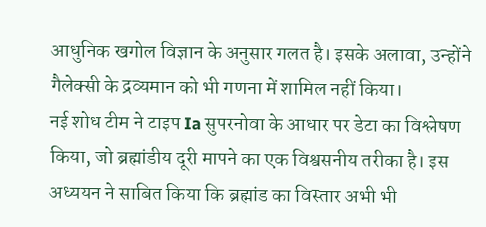आधुनिक खगोल विज्ञान के अनुसार गलत है। इसके अलावा, उन्होंने गैलेक्सी के द्रव्यमान को भी गणना में शामिल नहीं किया।
नई शोध टीम ने टाइप Ia सुपरनोवा के आधार पर डेटा का विश्लेषण किया, जो ब्रह्मांडीय दूरी मापने का एक विश्वसनीय तरीका है। इस अध्ययन ने साबित किया कि ब्रह्मांड का विस्तार अभी भी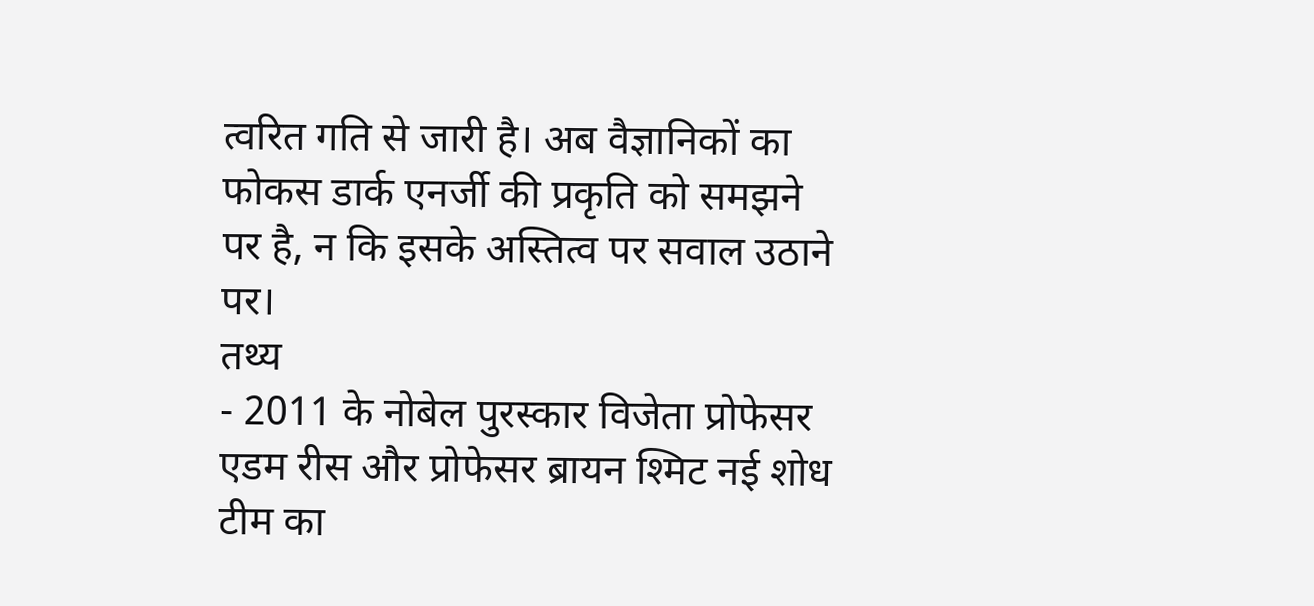त्वरित गति से जारी है। अब वैज्ञानिकों का फोकस डार्क एनर्जी की प्रकृति को समझने पर है, न कि इसके अस्तित्व पर सवाल उठाने पर।
तथ्य
- 2011 के नोबेल पुरस्कार विजेता प्रोफेसर एडम रीस और प्रोफेसर ब्रायन श्मिट नई शोध टीम का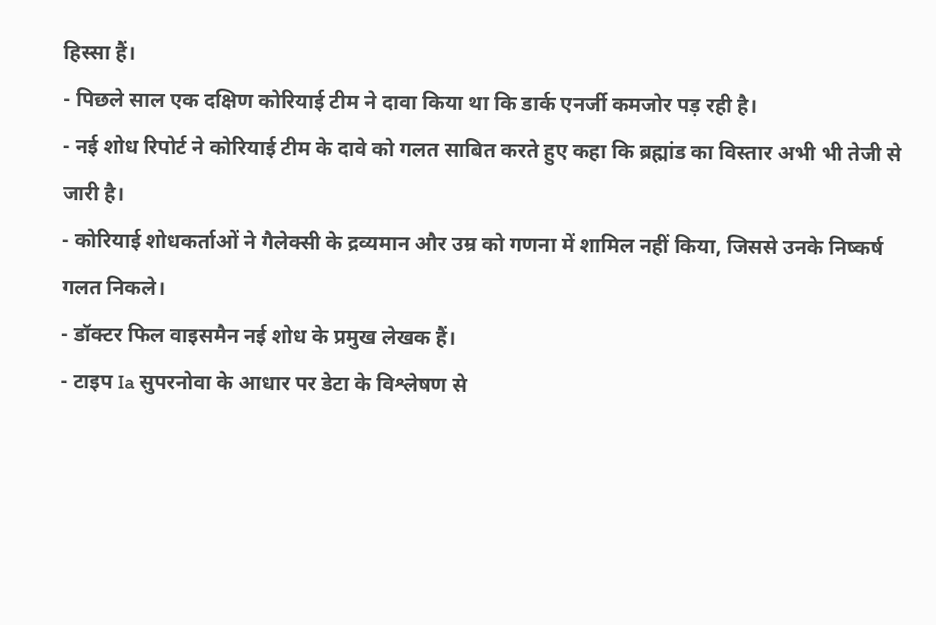हिस्सा हैं।
- पिछले साल एक दक्षिण कोरियाई टीम ने दावा किया था कि डार्क एनर्जी कमजोर पड़ रही है।
- नई शोध रिपोर्ट ने कोरियाई टीम के दावे को गलत साबित करते हुए कहा कि ब्रह्मांड का विस्तार अभी भी तेजी से जारी है।
- कोरियाई शोधकर्ताओं ने गैलेक्सी के द्रव्यमान और उम्र को गणना में शामिल नहीं किया, जिससे उनके निष्कर्ष गलत निकले।
- डॉक्टर फिल वाइसमैन नई शोध के प्रमुख लेखक हैं।
- टाइप Ia सुपरनोवा के आधार पर डेटा के विश्लेषण से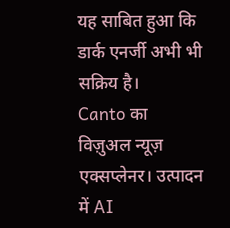यह साबित हुआ कि डार्क एनर्जी अभी भी सक्रिय है।
Canto का विज़ुअल न्यूज़ एक्सप्लेनर। उत्पादन में AI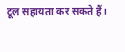टूल सहायता कर सकते हैं।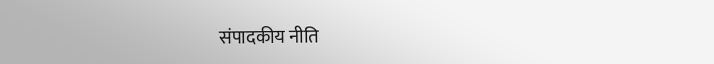संपादकीय नीति